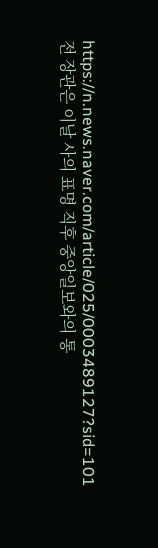https://n.news.naver.com/article/025/0003489127?sid=101
전 장관은 이날 사의 표명 직후 중앙일보와의 통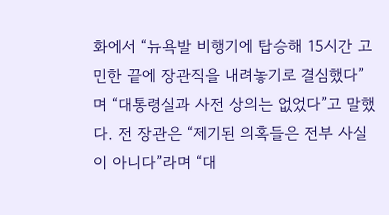화에서 “뉴욕발 비행기에 탑승해 15시간 고민한 끝에 장관직을 내려놓기로 결심했다”며 “대통령실과 사전 상의는 없었다”고 말했다. 전 장관은 “제기된 의혹들은 전부 사실이 아니다”라며 “대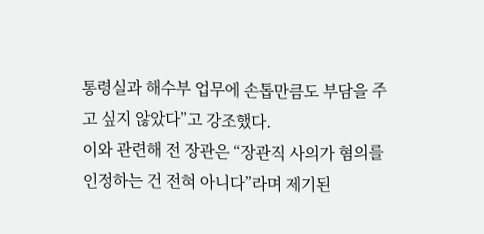통령실과 해수부 업무에 손톱만큼도 부담을 주고 싶지 않았다”고 강조했다.
이와 관련해 전 장관은 “장관직 사의가 혐의를 인정하는 건 전혀 아니다”라며 제기된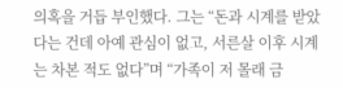의혹을 거듭 부인했다. 그는 “돈과 시계를 받았다는 건데 아예 관심이 없고, 서른살 이후 시계는 차본 적도 없다”며 “가족이 저 몰래 금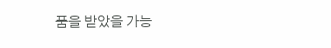품을 받았을 가능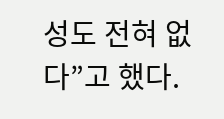성도 전혀 없다”고 했다.